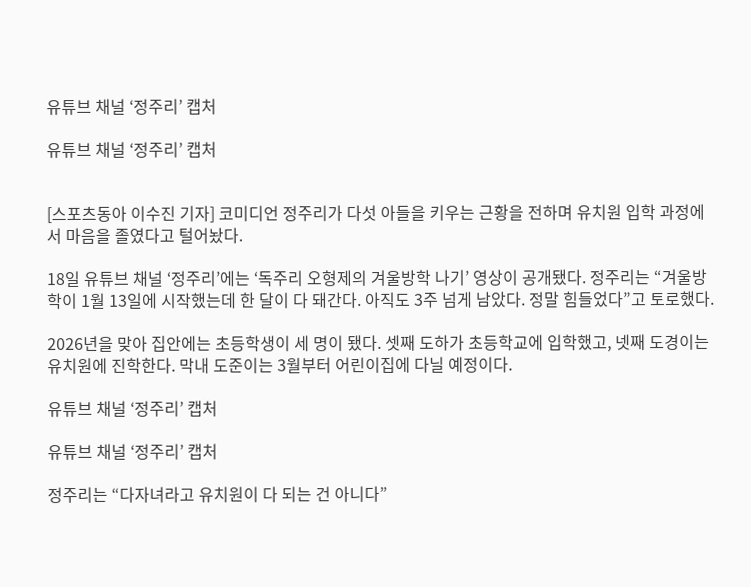유튜브 채널 ‘정주리’ 캡처

유튜브 채널 ‘정주리’ 캡처


[스포츠동아 이수진 기자] 코미디언 정주리가 다섯 아들을 키우는 근황을 전하며 유치원 입학 과정에서 마음을 졸였다고 털어놨다.

18일 유튜브 채널 ‘정주리’에는 ‘독주리 오형제의 겨울방학 나기’ 영상이 공개됐다. 정주리는 “겨울방학이 1월 13일에 시작했는데 한 달이 다 돼간다. 아직도 3주 넘게 남았다. 정말 힘들었다”고 토로했다.

2026년을 맞아 집안에는 초등학생이 세 명이 됐다. 셋째 도하가 초등학교에 입학했고, 넷째 도경이는 유치원에 진학한다. 막내 도준이는 3월부터 어린이집에 다닐 예정이다.

유튜브 채널 ‘정주리’ 캡처

유튜브 채널 ‘정주리’ 캡처

정주리는 “다자녀라고 유치원이 다 되는 건 아니다”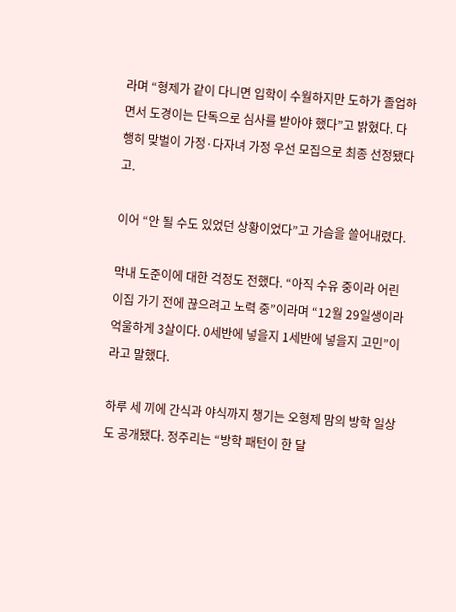라며 “형제가 같이 다니면 입학이 수월하지만 도하가 졸업하면서 도경이는 단독으로 심사를 받아야 했다”고 밝혔다. 다행히 맞벌이 가정·다자녀 가정 우선 모집으로 최종 선정됐다고.

이어 “안 될 수도 있었던 상황이었다”고 가슴을 쓸어내렸다.

막내 도준이에 대한 걱정도 전했다. “아직 수유 중이라 어린이집 가기 전에 끊으려고 노력 중”이라며 “12월 29일생이라 억울하게 3살이다. 0세반에 넣을지 1세반에 넣을지 고민”이라고 말했다.

하루 세 끼에 간식과 야식까지 챙기는 오형제 맘의 방학 일상도 공개됐다. 정주리는 “방학 패턴이 한 달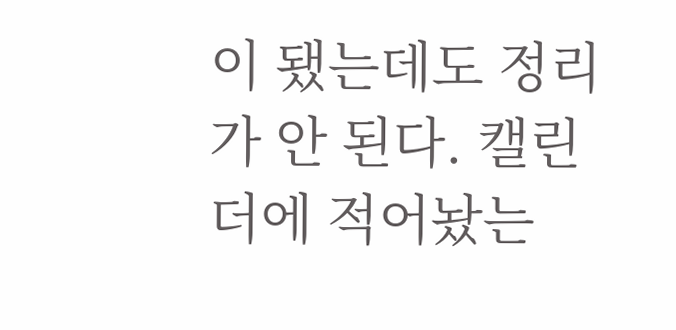이 됐는데도 정리가 안 된다. 캘린더에 적어놨는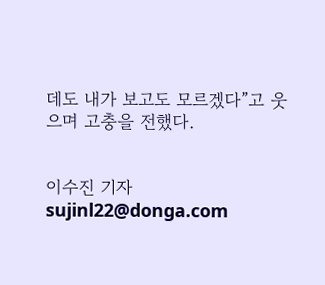데도 내가 보고도 모르겠다”고 웃으며 고충을 전했다.


이수진 기자 sujinl22@donga.com